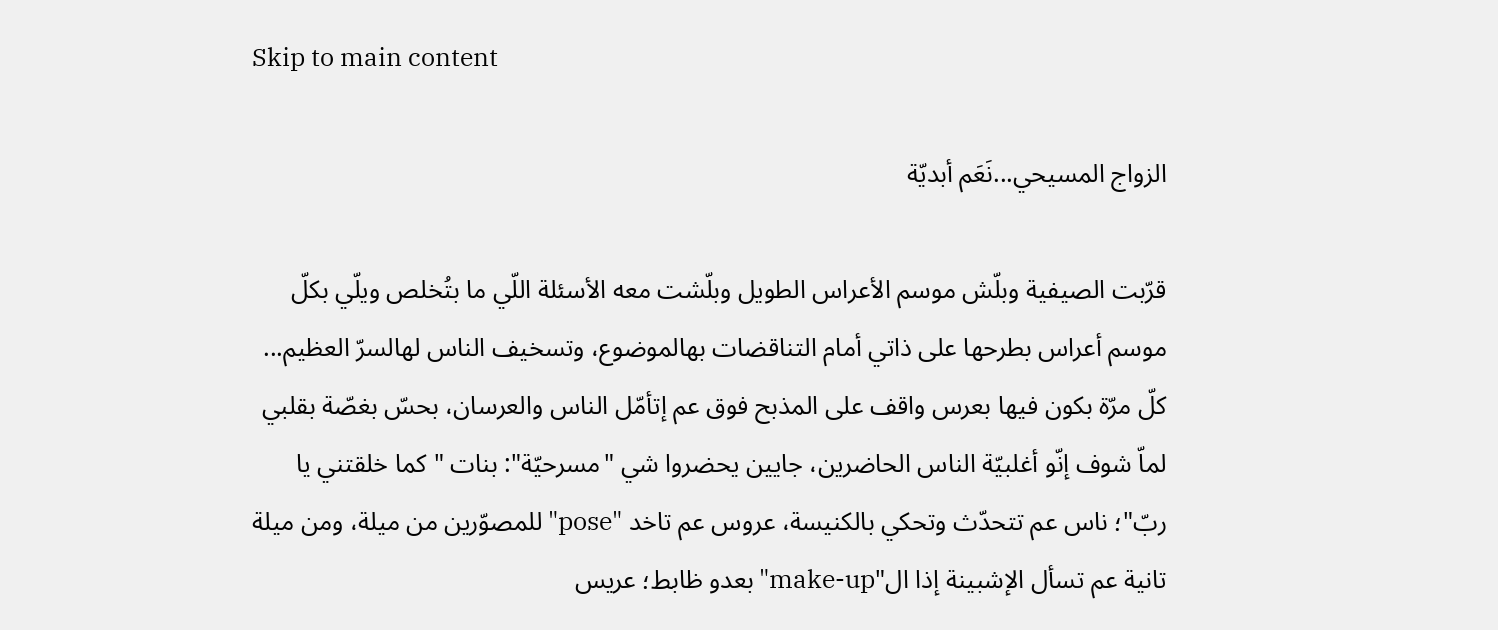Skip to main content

الزواج المسيحي...نَعَم أبديّة

قرّبت الصيفية وبلّش موسم الأعراس الطويل وبلّشت معه الأسئلة اللّي ما بتُخلص ويلّي بكلّ موسم أعراس بطرحها على ذاتي أمام التناقضات بهالموضوع، وتسخيف الناس لهالسرّ العظيم...
كلّ مرّة بكون فيها بعرس واقف على المذبح فوق عم إتأمّل الناس والعرسان، بحسّ بغصّة بقلبي لماّ شوف إنّو أغلبيّة الناس الحاضرين، جايين يحضروا شي "مسرحيّة": بنات "كما خلقتني يا ربّ"؛ ناس عم تتحدّث وتحكي بالكنيسة، عروس عم تاخد "pose" للمصوّرين من ميلة، ومن ميلة تانية عم تسأل الإشبينة إذا ال"make-up" بعدو ظابط؛ عريس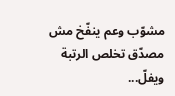مشوّب وعم ينفّخ مش مصدّق تخلص الرتبة ويفلّ...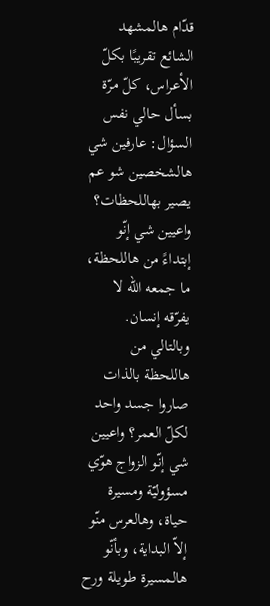قدّام هالمشهد الشائع تقريبًا بكلّ الأعراس، كلّ مرّة بسأل حالي نفس السؤال: عارفين شي هالشخصين شو عم يصير بهاللحظات؟ واعيين شي إنّو إبتداءً من هاللحظة، ما جمعه الله لا يفرّقه إنسان. وبالتالي من هاللحظة بالذات صاروا جسد واحد لكلّ العمر؟ واعيين شي إنّو الزواج هوّي مسؤوليّة ومسيرة حياة، وهالعرس منّو إلاّ البداية، وبأنّو هالمسيرة طويلة ورح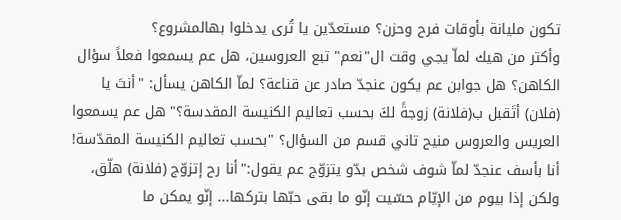تكون مليانة بأوقات فرح وحزن؟ مستعدّين يا تُرى يدخلوا بهالمشروع؟
وأكتر من هيك لماّ يجي وقت ال"نعم" تبع العروسين، هل عم يسمعوا فعلاً سؤال الكاهن؟ هل جوابن عم يكون عنجدّ صادر عن قناعة؟ لماّ الكاهن يسأل: "أنتَ يا (فلان) أتَقبل ب(فلانة) زوجةً لكَ بحسب تعاليم الكنيسة المقدسة؟" هل عم يسمعوا العريس والعروس منيح تاني قسم من السؤال؟ "بحسب تعاليم الكنيسة المقدّسة!
أنا بأسف عنجدّ لماّ شوف شخص بدّو يتزوّج عم يقول:"أنا رح إتزوّج (فلانة) هلّق، ولكن إذا بيوم من الإيّام حسّيت إنّو ما بقى حبّها بتركها... إنّو يمكن ما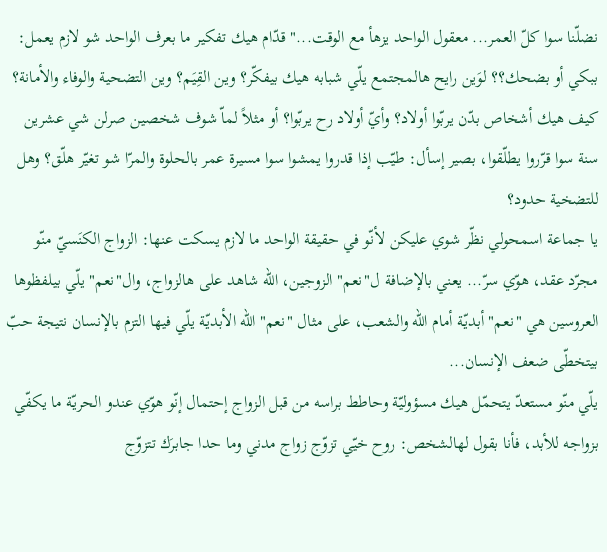نضلّنا سوا كلّ العمر... معقول الواحد يزهأ مع الوقت..." قدّام هيك تفكير ما بعرف الواحد شو لازم يعمل: ببكي أو بضحك؟؟ لوَين رايح هالمجتمع يلّي شبابه هيك بيفكّر؟ وين القِيَم؟ وين التضحية والوفاء والأمانة؟ كيف هيك أشخاص بدّن يربّوا أولاد؟ وأيّ أولاد رح يربّوا؟ أو مثلاً لماّ شوف شخصين صرلن شي عشرين سنة سوا قرّروا يطلّقوا، بصير إسأل: طيّب إذا قدروا يمشوا سوا مسيرة عمر بالحلوة والمرّا شو تغيّر هلّق؟ وهل للتضخية حدود؟
يا جماعة اسمحولي نظّر شوي عليكن لأنّو في حقيقة الواحد ما لازم يسكت عنها: الزواج الكنَسيّ منّو مجرّد عقد، هوّي سرّ... يعني بالإضافة ل"نعم" الزوجين، الله شاهد على هالزواج، وال"نعم" يلّي بيلفظوها العروسين هي "نعم" أبديّة أمام الله والشعب، على مثال "نعم" الله الأبديّة يلّي فيها التزم بالإنسان نتيجة حبّ بيتخطّى ضعف الإنسان...
يلّي منّو مستعدّ يتحمّل هيك مسؤوليّة وحاطط براسه من قبل الزواج إحتمال إنّو هوّي عندو الحريّة ما يكفّي بزواجه للأبد، فأنا بقول لهالشخص: روح خيّي تزوّج زواج مدني وما حدا جابرَك تتزوّج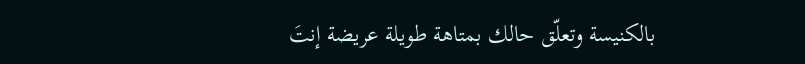بالكنيسة وتعلّق حالك بمتاهة طويلة عريضة إنتَ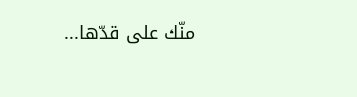منّك على قدّها...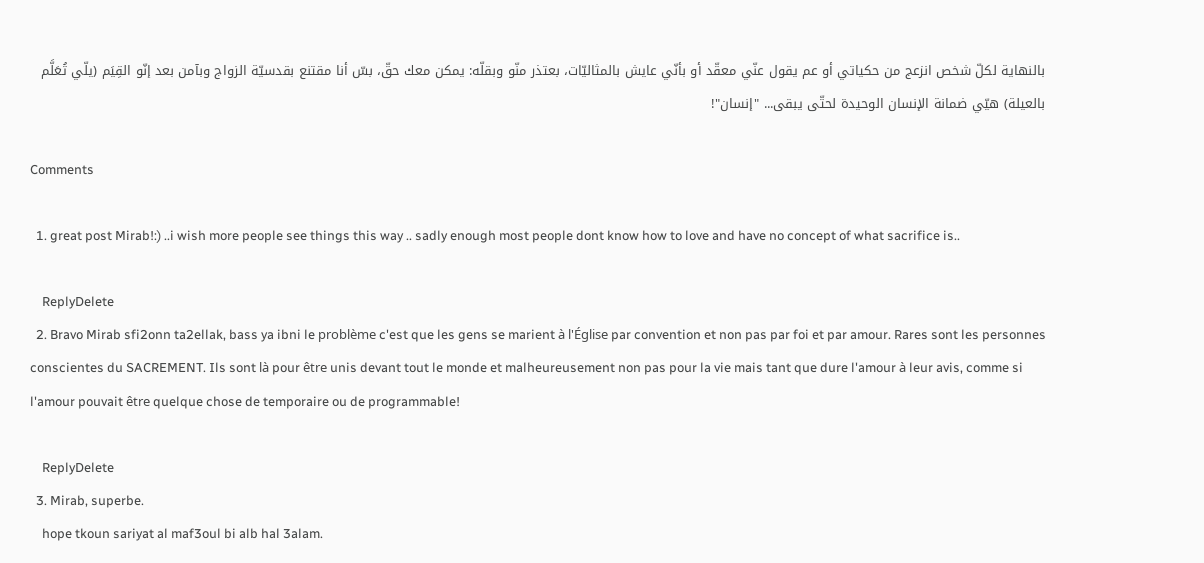بالنهاية لكلّ شخص انزعج من حكياتي أو عم يقول عنّي معقّد أو بأنّي عايش بالمثاليّات، بعتذر منّو وبقلّه: يمكن معك حقّ، بسّ أنا مقتنع بقدسيّة الزواج وبآمن بعد إنّو القِيَم (يلّي تُعَلَّم بالعيلة) هيّي ضمانة الإنسان الوحيدة لحتّى يبقى... "إنسان"!

Comments

  1. great post Mirab!:) ..i wish more people see things this way .. sadly enough most people dont know how to love and have no concept of what sacrifice is..

    ReplyDelete
  2. Bravo Mirab sfi2onn ta2ellak, bass ya ibni le problème c'est que les gens se marient à l'Église par convention et non pas par foi et par amour. Rares sont les personnes conscientes du SACREMENT. Ils sont là pour être unis devant tout le monde et malheureusement non pas pour la vie mais tant que dure l'amour à leur avis, comme si l'amour pouvait être quelque chose de temporaire ou de programmable!

    ReplyDelete
  3. Mirab, superbe.
    hope tkoun sariyat al maf3oul bi alb hal 3alam.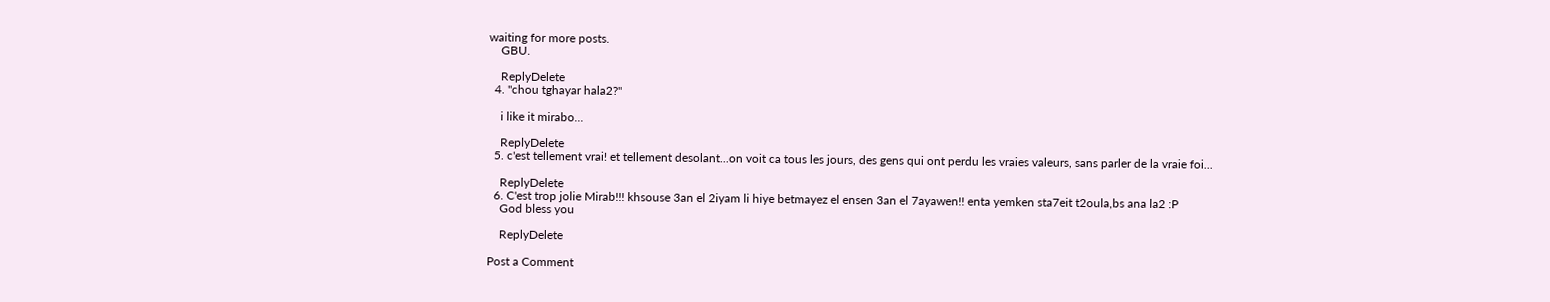waiting for more posts.
    GBU.

    ReplyDelete
  4. "chou tghayar hala2?"

    i like it mirabo...

    ReplyDelete
  5. c'est tellement vrai! et tellement desolant...on voit ca tous les jours, des gens qui ont perdu les vraies valeurs, sans parler de la vraie foi...

    ReplyDelete
  6. C'est trop jolie Mirab!!! khsouse 3an el 2iyam li hiye betmayez el ensen 3an el 7ayawen!! enta yemken sta7eit t2oula,bs ana la2 :P
    God bless you

    ReplyDelete

Post a Comment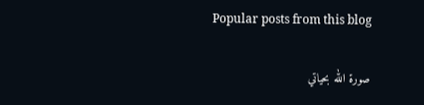Popular posts from this blog

صورة الله بحياتي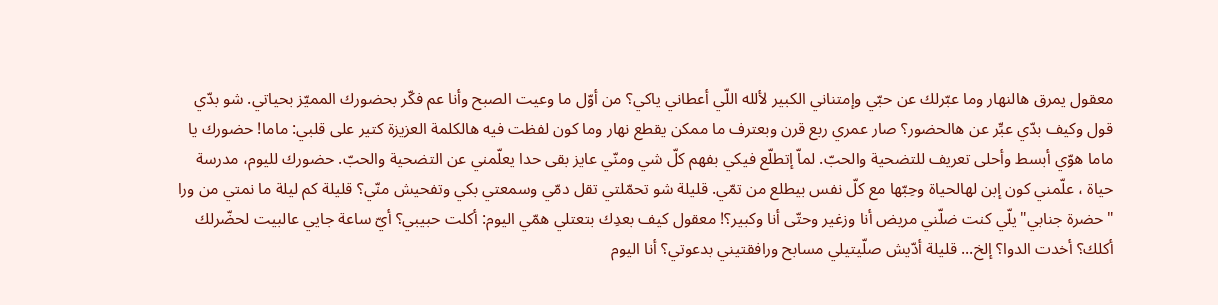معقول يمرق هالنهار وما عبّرلك عن حبّي وإمتناني الكبير لألله اللّي أعطاني ياكي؟ من أوّل ما وعيت الصبح وأنا عم فكّر بحضورك المميّز بحياتي. شو بدّي قول وكيف بدّي عبِّر عن هالحضور؟ صار عمري ربع قرن وبعترف ما ممكن يقطع نهار وما كون لفظت فيه هالكلمة العزيزة كتير على قلبي: ماما! حضورك يا ماما هوّي أبسط وأحلى تعريف للتضحية والحبّ. لماّ إتطلّع فيكي بفهم كلّ شي ومنّي عايز بقى حدا يعلّمني عن التضحية والحبّ. حضورك لليوم، مدرسة حياة ، علّمني كون إبن لهالحياة وحِبّها مع كلّ نفس بيطلع من تمّي. قليلة شو تحمّلتي تقل دمّي وسمعتي بكي وتفحيش منّي؟ قليلة كم ليلة ما نمتي من ورا "حضرة جنابي"يلّي كنت ضلّني مريض أنا وزغير وحتّى أنا وكبير؟! معقول كيف بعدِك بتعتلي همّي اليوم: أكلت حبيبي؟ أيّ ساعة جايي عالبيت لحضّرلك أكلك؟ أخدت الدوا؟ إلخ... قليلة أدّيش صلّيتيلي مسابح ورافقتيني بدعوتي؟ أنا اليوم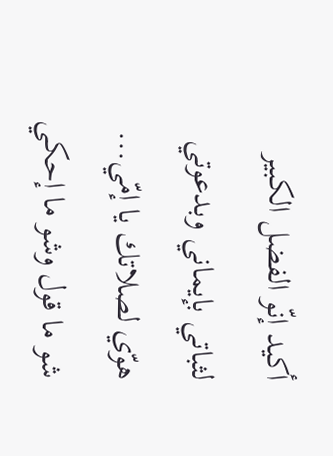أكيد إنّو الفضل الكبير لثباتي بإيماني وبدعوتي هوّي لصلاتك يا إمّي... شو ما قول وشو ما إحكي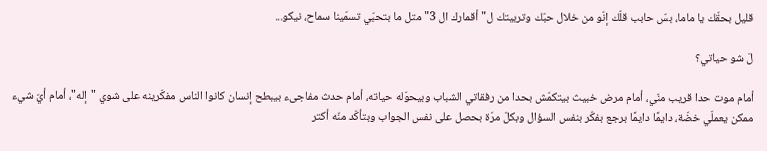قليل بحقّك يا ماما، بسّ حابب قلّك إنّو من خلال حبّك وتربيتك ل"أقمارك ال 3" متل ما بتحبّي تسمّينا سماح، نيكو...

لَ شو حياتي؟

أمام موت حدا قريب منّي، أمام مرض خبيث بيتكمّش بحدا من رفقاتي الشباب وبيحوّله حياته، أمام حدث مفاجىء بيبطح إنسان كانوا الناس مفكّرينه على شوي "إله"، أمام أيّ شيء ممكن يعملّي خضّة، دايمًا دايمًا برجع بفكّر بنفس السؤال وبكلّ مرّة بحصل على نفس الجواب وبتأكّد منّه أكتر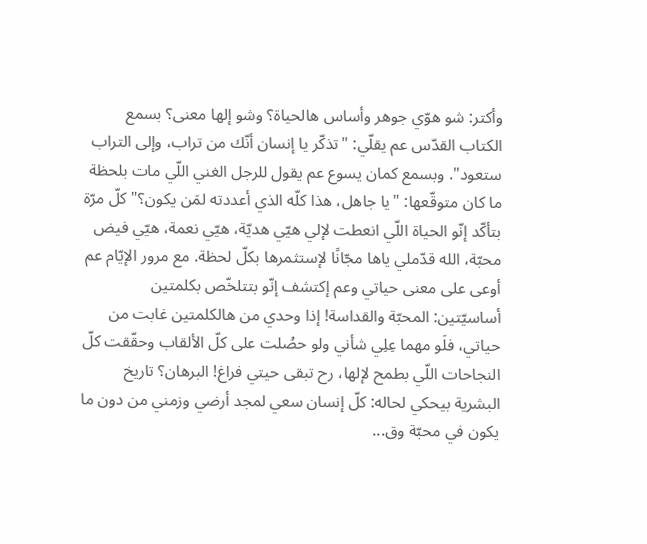وأكتر: شو هوّي جوهر وأساس هالحياة؟ وشو إلها معنى؟ بسمع الكتاب القدّس عم يقلّي: "تذكّر يا إنسان أنّك من تراب، وإلى التراب ستعود". وبسمع كمان يسوع عم يقول للرجل الغني اللّي مات بلحظة ما كان متوقّعها: "يا جاهل، هذا كلّه الذي أعددته لمَن يكون؟" كلّ مرّة بتأكّد إنّو الحياة اللّي انعطت لإلي هيّي هديّة، هيّي نعمة، هيّي فيض محبّة، الله قدّملي ياها مجّانًا لإستثمرها بكلّ لحظة. مع مرور الإيّام عم أوعى على معنى حياتي وعم إكتشف إنّو بتتلخّص بكلمتين أساسيّتين: المحبّة والقداسة! إذا وحدي من هالكلمتين غابت من حياتي، فلَو مهما عِلِي شأني ولو حصُلت على كلّ الألقاب وحقّقت كلّ النجاحات اللّي بطمح لإلها، رح تبقى حيتي فراغ! البرهان؟ تاريخ البشرية بيحكي لحاله: كلّ إنسان سعي لمجد أرضي وزمني من دون ما يكون في محبّة وق...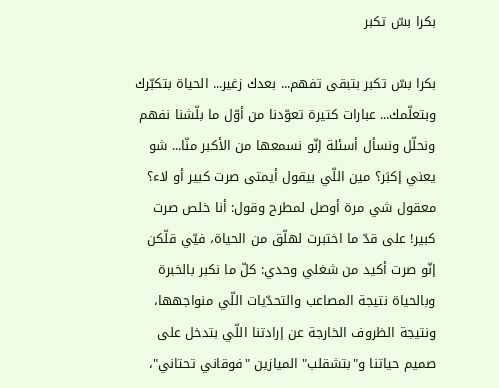بكرا بسّ تكبر

بكرا بسّ تكبر بتبقى تفهم... بعدك زغير... الحياة بتكبّرك وبتعلّمك... عبارات كتيرة تعوّدنا من أوّل ما بلّشنا نفهم ونحلّل ونسأل أسئلة إنّو نسمعها من الأكبر منّا... شو يعني إكبَر؟ مين اللّي بيقول أيمتى صرت كبير أو لاء؟ معقول شي مرة أوصل لمطرح وقول: أنا خلص صرت كبير! على قدّ ما اختبرت لهلّق من الحياة، فيّي قلّكن إنّو صرت أكيد من شغلي وحدي: كلّ ما نكبر بالخبرة وبالحياة نتيجة المصاعب والتحدّيات اللّي منواجهها، ونتيجة الظروف الخارجة عن إرادتنا اللّي بتدخل على صميم حياتنا و"بتشقلب" الميازين "فوقاني تحتاني"،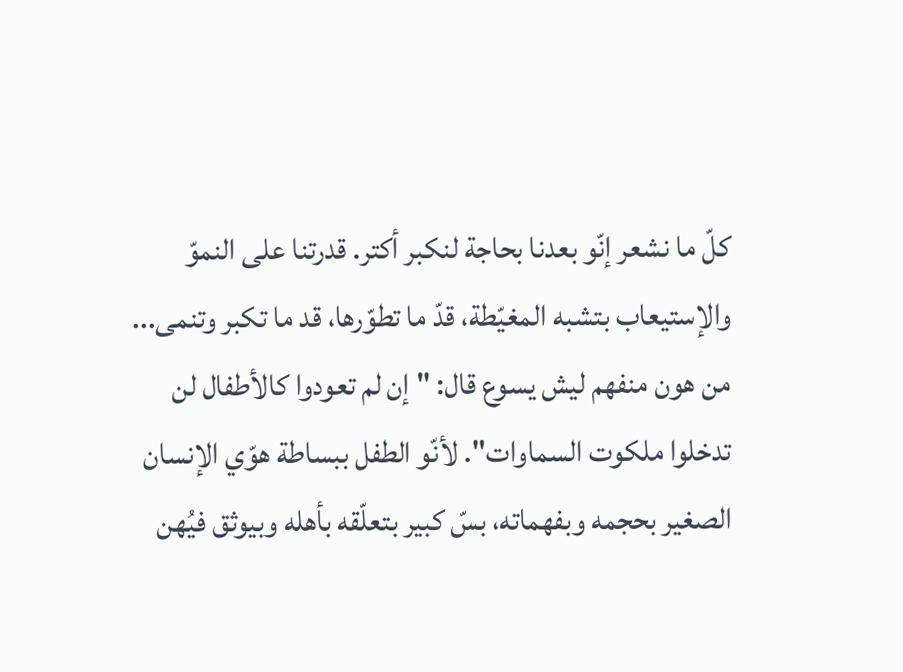كلّ ما نشعر إنّو بعدنا بحاجة لنكبر أكتر. قدرتنا على النموّ والإستيعاب بتشبه المغيّطة، قدّ ما تطوّرها، قد ما تكبر وتنمى... من هون منفهم ليش يسوع قال: "إن لم تعودوا كالأطفال لن تدخلوا ملكوت السماوات". لأنّو الطفل ببساطة هوّي الإنسان الصغير بحجمه وبفهماته، بسّ كبير بتعلّقه بأهله وبيوثق فيُهن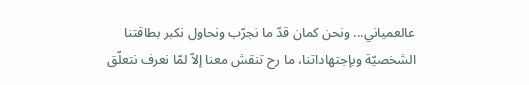عالعمياني... ونحن كمان قدّ ما نجرّب ونحاول نكبر بطاقتنا الشخصيّة وبإجتهاداتنا، ما رح تنقش معنا إلاّ لمّا نعرف نتعلّق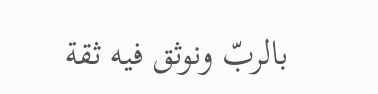بالربّ ونوثق فيه ثقة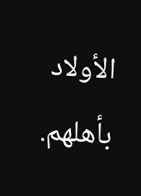الأولاد بأهلهم.